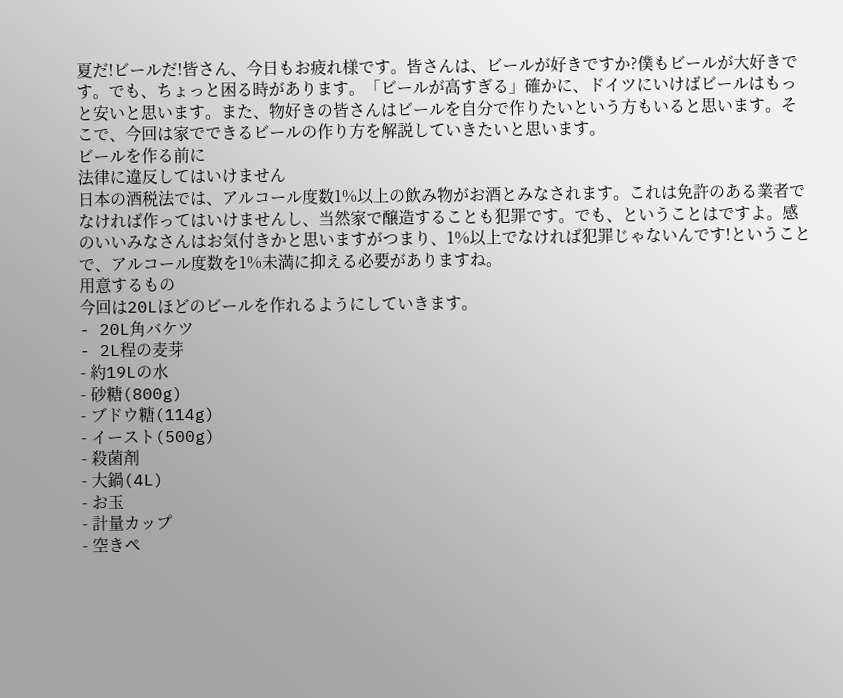夏だ!ビールだ!皆さん、今日もお疲れ様です。皆さんは、ビールが好きですか?僕もビールが大好きです。でも、ちょっと困る時があります。「ビールが高すぎる」確かに、ドイツにいけばビールはもっと安いと思います。また、物好きの皆さんはビールを自分で作りたいという方もいると思います。そこで、今回は家でできるビールの作り方を解説していきたいと思います。
ビールを作る前に
法律に違反してはいけません
日本の酒税法では、アルコール度数1%以上の飲み物がお酒とみなされます。これは免許のある業者でなければ作ってはいけませんし、当然家で醸造することも犯罪です。でも、ということはですよ。感のいいみなさんはお気付きかと思いますがつまり、1%以上でなければ犯罪じゃないんです!ということで、アルコール度数を1%未満に抑える必要がありますね。
用意するもの
今回は20Lほどのビールを作れるようにしていきます。
- 20L角バケツ
- 2L程の麦芽
- 約19Lの水
- 砂糖(800g)
- ブドウ糖(114g)
- イースト(500g)
- 殺菌剤
- 大鍋(4L)
- お玉
- 計量カップ
- 空きペ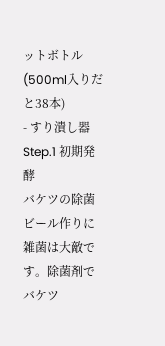ットボトル(500ml入りだと38本)
- すり潰し器
Step.1 初期発酵
バケツの除菌
ビール作りに雑菌は大敵です。除菌剤でバケツ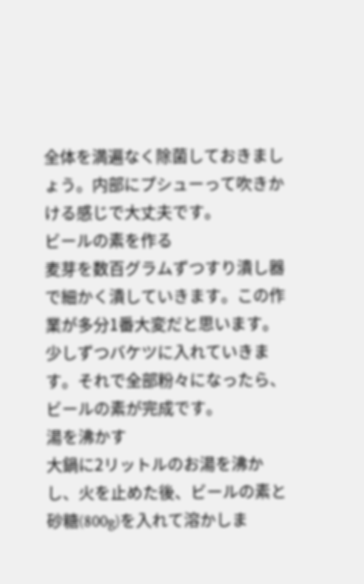全体を満遍なく除菌しておきましょう。内部にプシューって吹きかける感じで大丈夫です。
ビールの素を作る
麦芽を数百グラムずつすり潰し器で細かく潰していきます。この作業が多分1番大変だと思います。少しずつバケツに入れていきます。それで全部粉々になったら、ビールの素が完成です。
湯を沸かす
大鍋に2リットルのお湯を沸かし、火を止めた後、ビールの素と砂糖(800g)を入れて溶かしま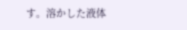す。溶かした液体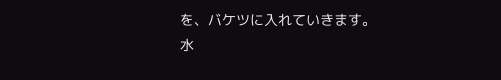を、バケツに入れていきます。
水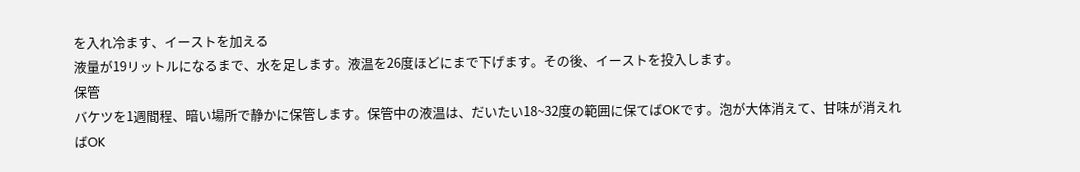を入れ冷ます、イーストを加える
液量が19リットルになるまで、水を足します。液温を26度ほどにまで下げます。その後、イーストを投入します。
保管
バケツを1週間程、暗い場所で静かに保管します。保管中の液温は、だいたい18~32度の範囲に保てばOKです。泡が大体消えて、甘味が消えればOK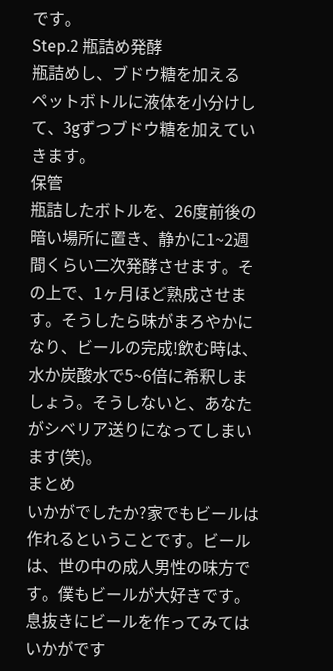です。
Step.2 瓶詰め発酵
瓶詰めし、ブドウ糖を加える
ペットボトルに液体を小分けして、3gずつブドウ糖を加えていきます。
保管
瓶詰したボトルを、26度前後の暗い場所に置き、静かに1~2週間くらい二次発酵させます。その上で、1ヶ月ほど熟成させます。そうしたら味がまろやかになり、ビールの完成!飲む時は、水か炭酸水で5~6倍に希釈しましょう。そうしないと、あなたがシベリア送りになってしまいます(笑)。
まとめ
いかがでしたか?家でもビールは作れるということです。ビールは、世の中の成人男性の味方です。僕もビールが大好きです。息抜きにビールを作ってみてはいかがです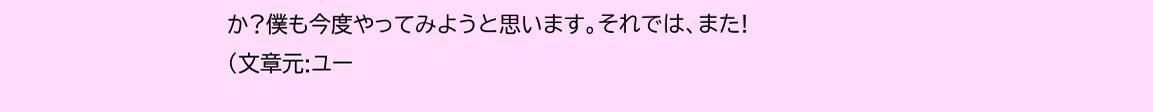か?僕も今度やってみようと思います。それでは、また!
(文章元:ユー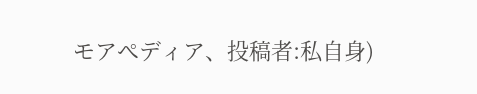モアぺディア、投稿者:私自身)